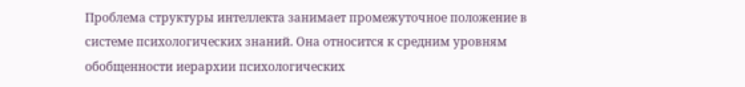Проблема структуры интеллекта занимает промежуточное положение в системе психологических знаний. Она относится к средним уровням обобщенности иерархии психологических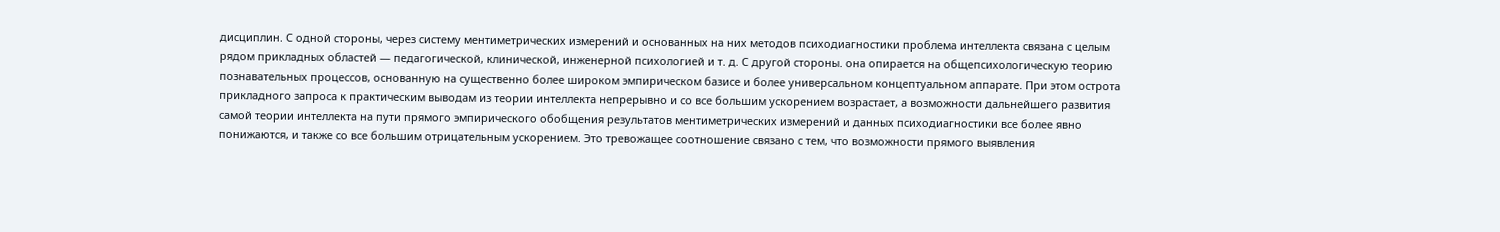дисциплин. С одной стороны, через систему ментиметрических измерений и основанных на них методов психодиагностики проблема интеллекта связана с целым рядом прикладных областей — педагогической, клинической, инженерной психологией и т. д. С другой стороны. она опирается на общепсихологическую теорию познавательных процессов, основанную на существенно более широком эмпирическом базисе и более универсальном концептуальном аппарате. При этом острота прикладного запроса к практическим выводам из теории интеллекта непрерывно и со все большим ускорением возрастает, а возможности дальнейшего развития самой теории интеллекта на пути прямого эмпирического обобщения результатов ментиметрических измерений и данных психодиагностики все более явно понижаются, и также со все большим отрицательным ускорением. Это тревожащее соотношение связано с тем, что возможности прямого выявления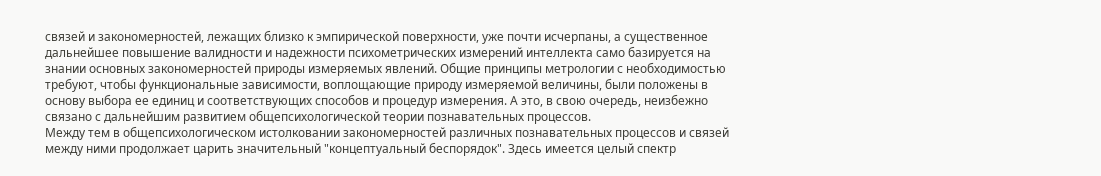связей и закономерностей, лежащих близко к эмпирической поверхности, уже почти исчерпаны, а существенное дальнейшее повышение валидности и надежности психометрических измерений интеллекта само базируется на знании основных закономерностей природы измеряемых явлений. Общие принципы метрологии с необходимостью требуют, чтобы функциональные зависимости, воплощающие природу измеряемой величины, были положены в основу выбора ее единиц и соответствующих способов и процедур измерения. А это, в свою очередь, неизбежно связано с дальнейшим развитием общепсихологической теории познавательных процессов.
Между тем в общепсихологическом истолковании закономерностей различных познавательных процессов и связей между ними продолжает царить значительный "концептуальный беспорядок". Здесь имеется целый спектр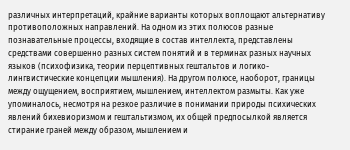различных интерпретаций, крайние варианты которых воплощают альтернативу противоположных направлений. На одном из этих полюсов разные познавательные процессы, входящие в состав интеллекта, представлены средствами совершенно разных систем понятий и в терминах разных научных языков (психофизика, теории перцептивных гештальтов и логико-лингвистические концепции мышления). На другом полюсе, наоборот, границы между ощущением, восприятием, мышлением, интеллектом размыты. Как уже упоминалось, несмотря на резкое различие в понимании природы психических явлений бихевиоризмом и гештальтизмом, их общей предпосылкой является стирание граней между образом, мышлением и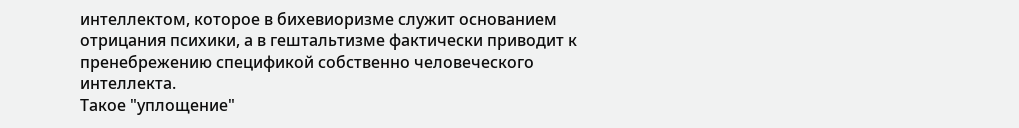интеллектом, которое в бихевиоризме служит основанием отрицания психики, а в гештальтизме фактически приводит к пренебрежению спецификой собственно человеческого интеллекта.
Такое "уплощение"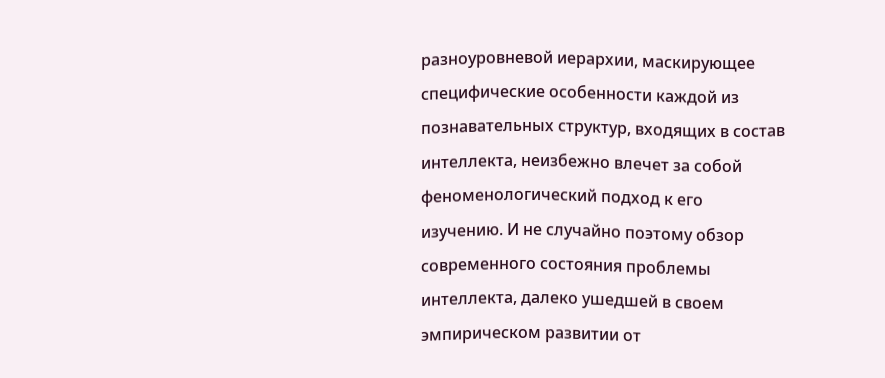разноуровневой иерархии, маскирующее специфические особенности каждой из познавательных структур, входящих в состав интеллекта, неизбежно влечет за собой феноменологический подход к его изучению. И не случайно поэтому обзор современного состояния проблемы интеллекта, далеко ушедшей в своем эмпирическом развитии от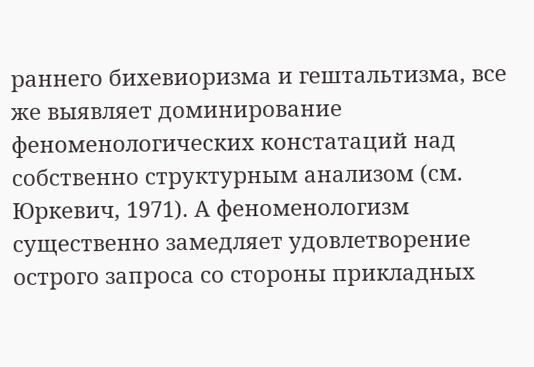раннего бихевиоризма и гештальтизма, все же выявляет доминирование феноменологических констатаций над собственно структурным анализом (см. Юркевич, 1971). А феноменологизм существенно замедляет удовлетворение острого запроса со стороны прикладных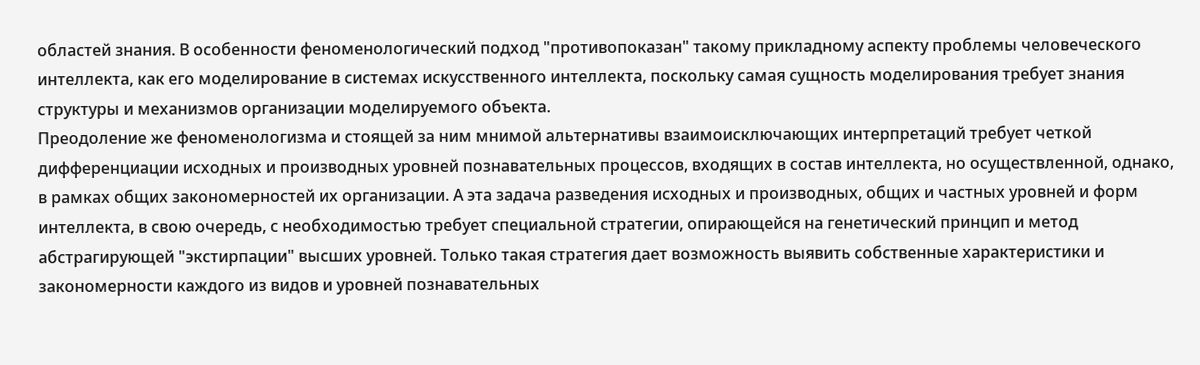областей знания. В особенности феноменологический подход "противопоказан" такому прикладному аспекту проблемы человеческого интеллекта, как его моделирование в системах искусственного интеллекта, поскольку самая сущность моделирования требует знания структуры и механизмов организации моделируемого объекта.
Преодоление же феноменологизма и стоящей за ним мнимой альтернативы взаимоисключающих интерпретаций требует четкой дифференциации исходных и производных уровней познавательных процессов, входящих в состав интеллекта, но осуществленной, однако, в рамках общих закономерностей их организации. А эта задача разведения исходных и производных, общих и частных уровней и форм интеллекта, в свою очередь, с необходимостью требует специальной стратегии, опирающейся на генетический принцип и метод абстрагирующей "экстирпации" высших уровней. Только такая стратегия дает возможность выявить собственные характеристики и закономерности каждого из видов и уровней познавательных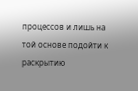процессов и лишь на той основе подойти к раскрытию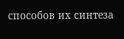способов их синтеза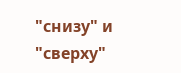"снизу" и "сверху"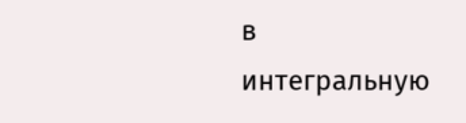в интегральную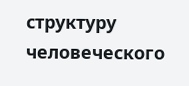структуру человеческого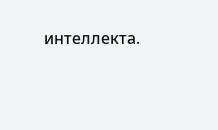интеллекта.